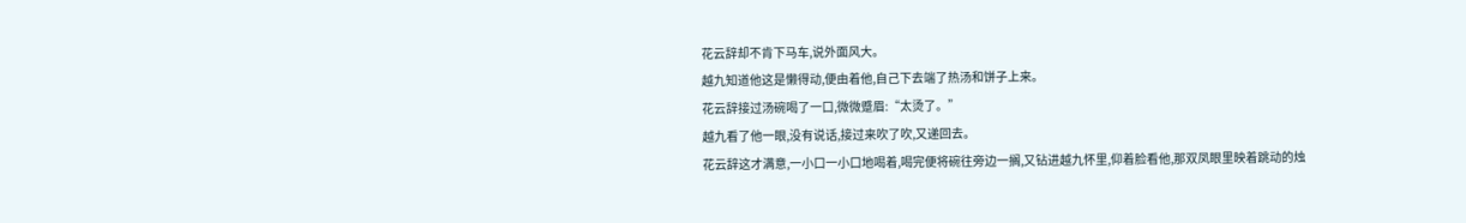花云辞却不肯下马车,说外面风大。
越九知道他这是懒得动,便由着他,自己下去端了热汤和饼子上来。
花云辞接过汤碗喝了一口,微微蹙眉:“太烫了。”
越九看了他一眼,没有说话,接过来吹了吹,又递回去。
花云辞这才满意,一小口一小口地喝着,喝完便将碗往旁边一搁,又钻进越九怀里,仰着脸看他,那双凤眼里映着跳动的烛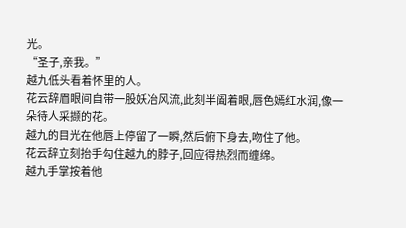光。
“圣子,亲我。”
越九低头看着怀里的人。
花云辞眉眼间自带一股妖冶风流,此刻半阖着眼,唇色嫣红水润,像一朵待人采撷的花。
越九的目光在他唇上停留了一瞬,然后俯下身去,吻住了他。
花云辞立刻抬手勾住越九的脖子,回应得热烈而缠绵。
越九手掌按着他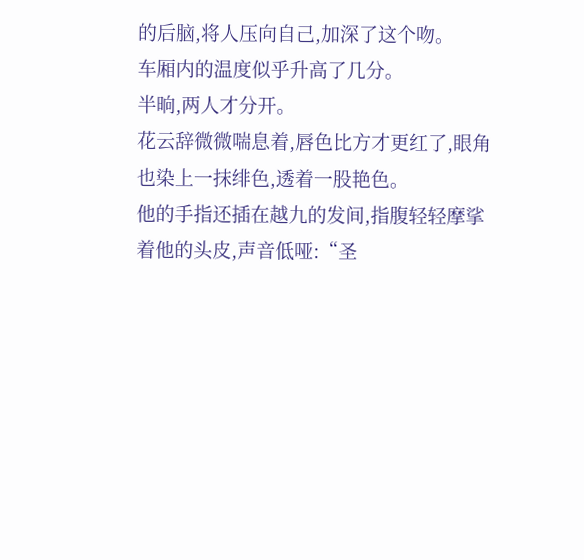的后脑,将人压向自己,加深了这个吻。
车厢内的温度似乎升高了几分。
半晌,两人才分开。
花云辞微微喘息着,唇色比方才更红了,眼角也染上一抹绯色,透着一股艳色。
他的手指还插在越九的发间,指腹轻轻摩挲着他的头皮,声音低哑:“圣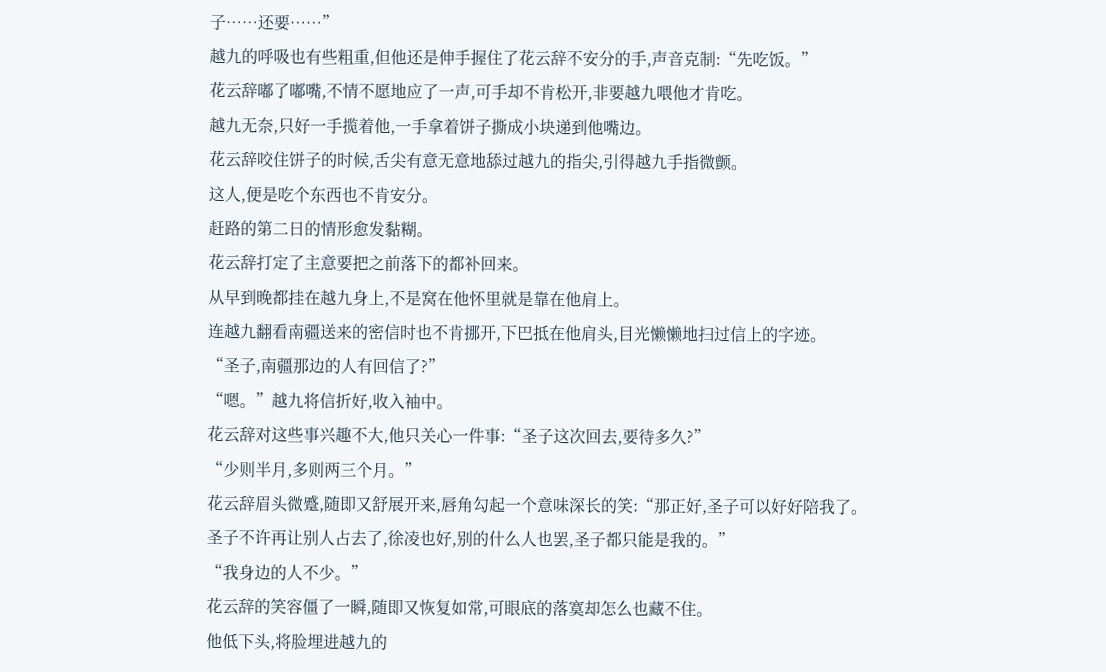子……还要……”
越九的呼吸也有些粗重,但他还是伸手握住了花云辞不安分的手,声音克制:“先吃饭。”
花云辞嘟了嘟嘴,不情不愿地应了一声,可手却不肯松开,非要越九喂他才肯吃。
越九无奈,只好一手揽着他,一手拿着饼子撕成小块递到他嘴边。
花云辞咬住饼子的时候,舌尖有意无意地舔过越九的指尖,引得越九手指微颤。
这人,便是吃个东西也不肯安分。
赶路的第二日的情形愈发黏糊。
花云辞打定了主意要把之前落下的都补回来。
从早到晚都挂在越九身上,不是窝在他怀里就是靠在他肩上。
连越九翻看南疆送来的密信时也不肯挪开,下巴抵在他肩头,目光懒懒地扫过信上的字迹。
“圣子,南疆那边的人有回信了?”
“嗯。”越九将信折好,收入袖中。
花云辞对这些事兴趣不大,他只关心一件事:“圣子这次回去,要待多久?”
“少则半月,多则两三个月。”
花云辞眉头微蹙,随即又舒展开来,唇角勾起一个意味深长的笑:“那正好,圣子可以好好陪我了。
圣子不许再让别人占去了,徐凌也好,别的什么人也罢,圣子都只能是我的。”
“我身边的人不少。”
花云辞的笑容僵了一瞬,随即又恢复如常,可眼底的落寞却怎么也藏不住。
他低下头,将脸埋进越九的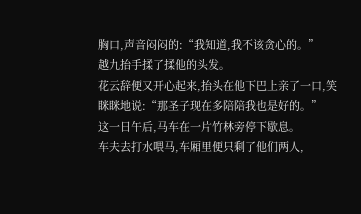胸口,声音闷闷的:“我知道,我不该贪心的。”
越九抬手揉了揉他的头发。
花云辞便又开心起来,抬头在他下巴上亲了一口,笑眯眯地说:“那圣子现在多陪陪我也是好的。”
这一日午后,马车在一片竹林旁停下歇息。
车夫去打水喂马,车厢里便只剩了他们两人,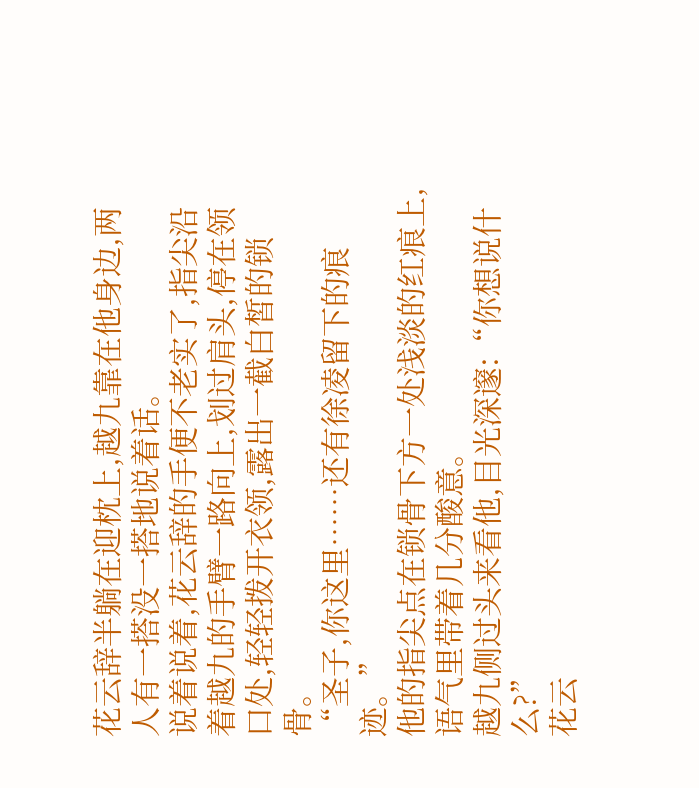花云辞半躺在迎枕上,越九靠在他身边,两人有一搭没一搭地说着话。
说着说着,花云辞的手便不老实了,指尖沿着越九的手臂一路向上,划过肩头,停在领口处,轻轻拨开衣领,露出一截白皙的锁骨。
“圣子,你这里……还有徐凌留下的痕迹。”
他的指尖点在锁骨下方一处浅淡的红痕上,语气里带着几分酸意。
越九侧过头来看他,目光深邃:“你想说什么?”
花云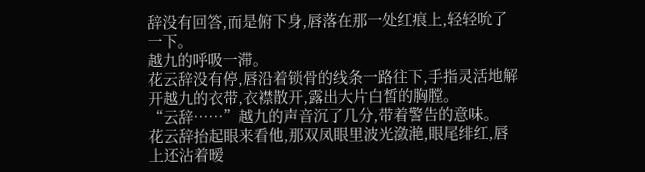辞没有回答,而是俯下身,唇落在那一处红痕上,轻轻吮了一下。
越九的呼吸一滞。
花云辞没有停,唇沿着锁骨的线条一路往下,手指灵活地解开越九的衣带,衣襟散开,露出大片白皙的胸膛。
“云辞……”越九的声音沉了几分,带着警告的意味。
花云辞抬起眼来看他,那双凤眼里波光潋滟,眼尾绯红,唇上还沾着暧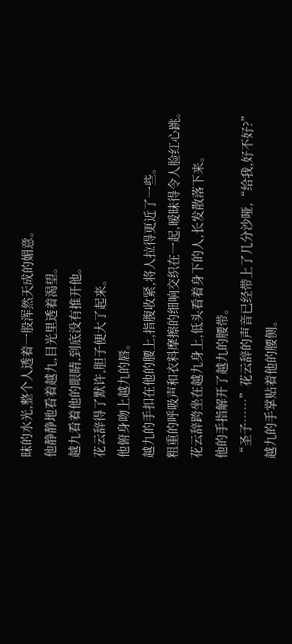昧的水光,整个人透着一股浑然天成的媚意。
他静静地看着越九,目光里透着渴望。
越九看着他的眼睛,到底没有推开他。
花云辞得了默许,胆子便大了起来。
他俯身吻上越九的唇。
越九的手扣在他的腰上,指腹收紧,将人拉得更近了一些。
粗重的呼吸声和衣料摩擦的细响交织在一起,暧昧得令人脸红心跳。
花云辞跨坐在越九身上,低头看着身下的人,长发散落下来。
他的手指解开了越九的腰带。
“圣子……”花云辞的声音已经带上了几分沙哑,“给我,好不好?”
越九的手掌贴着他的腰侧。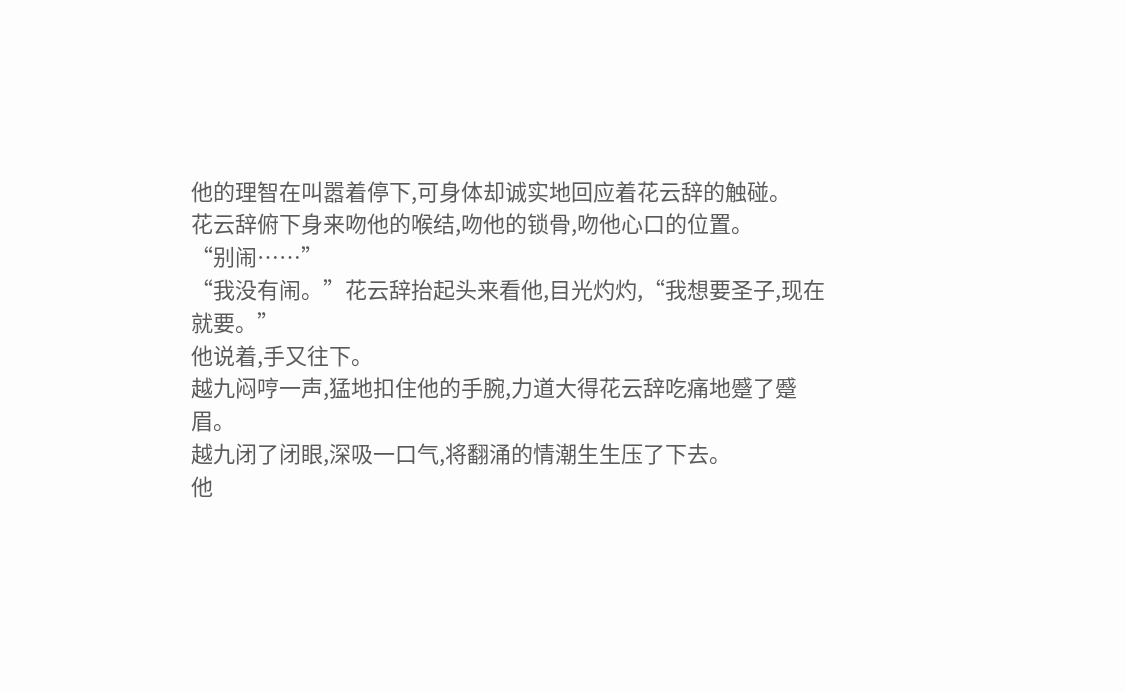他的理智在叫嚣着停下,可身体却诚实地回应着花云辞的触碰。
花云辞俯下身来吻他的喉结,吻他的锁骨,吻他心口的位置。
“别闹……”
“我没有闹。”花云辞抬起头来看他,目光灼灼,“我想要圣子,现在就要。”
他说着,手又往下。
越九闷哼一声,猛地扣住他的手腕,力道大得花云辞吃痛地蹙了蹙眉。
越九闭了闭眼,深吸一口气,将翻涌的情潮生生压了下去。
他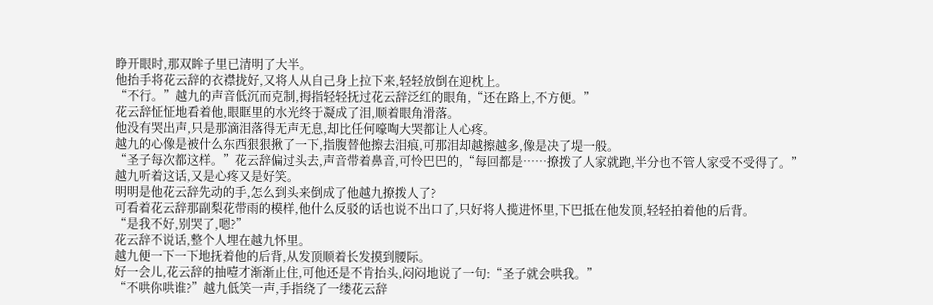睁开眼时,那双眸子里已清明了大半。
他抬手将花云辞的衣襟拢好,又将人从自己身上拉下来,轻轻放倒在迎枕上。
“不行。”越九的声音低沉而克制,拇指轻轻抚过花云辞泛红的眼角,“还在路上,不方便。”
花云辞怔怔地看着他,眼眶里的水光终于凝成了泪,顺着眼角滑落。
他没有哭出声,只是那滴泪落得无声无息,却比任何嚎啕大哭都让人心疼。
越九的心像是被什么东西狠狠揪了一下,指腹替他擦去泪痕,可那泪却越擦越多,像是决了堤一般。
“圣子每次都这样。”花云辞偏过头去,声音带着鼻音,可怜巴巴的,“每回都是……撩拨了人家就跑,半分也不管人家受不受得了。”
越九听着这话,又是心疼又是好笑。
明明是他花云辞先动的手,怎么到头来倒成了他越九撩拨人了?
可看着花云辞那副梨花带雨的模样,他什么反驳的话也说不出口了,只好将人揽进怀里,下巴抵在他发顶,轻轻拍着他的后背。
“是我不好,别哭了,嗯?”
花云辞不说话,整个人埋在越九怀里。
越九便一下一下地抚着他的后背,从发顶顺着长发摸到腰际。
好一会儿,花云辞的抽噎才渐渐止住,可他还是不肯抬头,闷闷地说了一句:“圣子就会哄我。”
“不哄你哄谁?”越九低笑一声,手指绕了一缕花云辞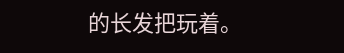的长发把玩着。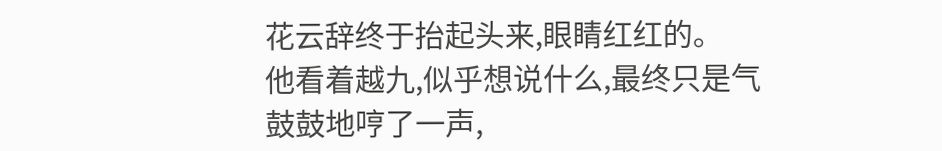花云辞终于抬起头来,眼睛红红的。
他看着越九,似乎想说什么,最终只是气鼓鼓地哼了一声,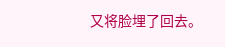又将脸埋了回去。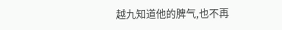越九知道他的脾气,也不再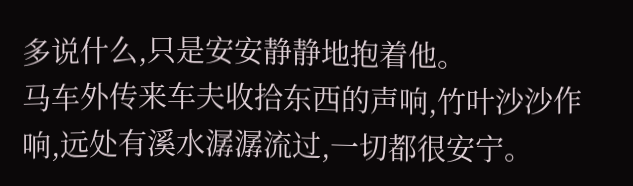多说什么,只是安安静静地抱着他。
马车外传来车夫收拾东西的声响,竹叶沙沙作响,远处有溪水潺潺流过,一切都很安宁。